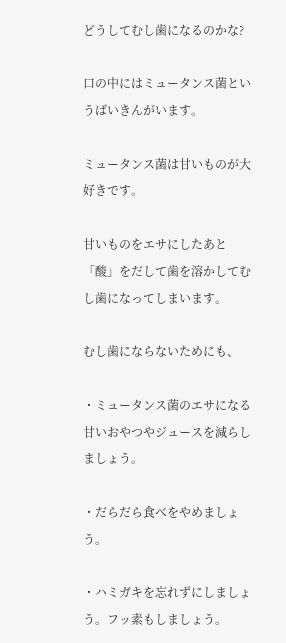どうしてむし歯になるのかな?

口の中にはミュータンス菌というばいきんがいます。

ミュータンス菌は甘いものが大好きです。

甘いものをエサにしたあと「酸」をだして歯を溶かしてむし歯になってしまいます。

むし歯にならないためにも、

・ミュータンス菌のエサになる甘いおやつやジュースを減らしましょう。

・だらだら食べをやめましょう。

・ハミガキを忘れずにしましょう。フッ素もしましょう。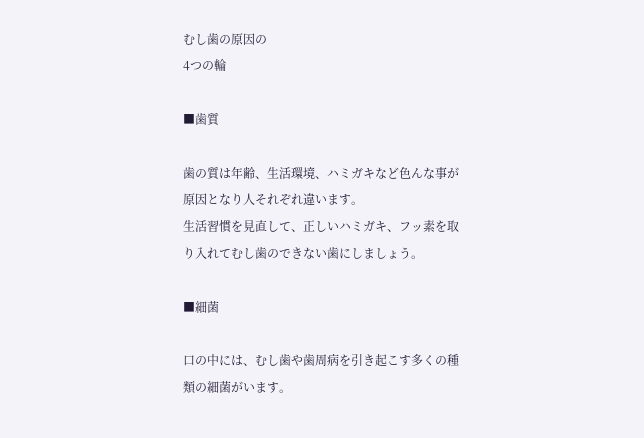むし歯の原因の
4つの輪

■歯質

歯の質は年齢、生活環境、ハミガキなど色んな事が原因となり人それぞれ違います。
生活習慣を見直して、正しいハミガキ、フッ素を取り入れてむし歯のできない歯にしましょう。

■細菌

口の中には、むし歯や歯周病を引き起こす多くの種類の細菌がいます。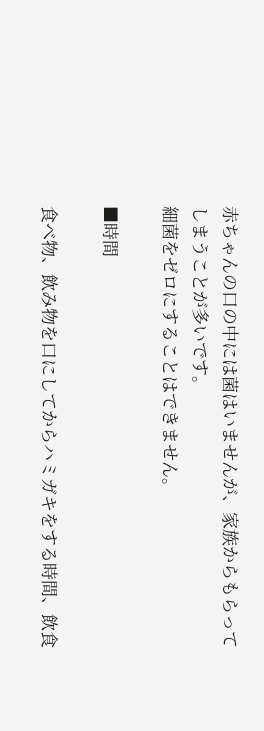赤ちゃんの口の中には菌はいませんが、家族からもらってしまうことが多いです。
細菌をゼロにすることはできません。

■時間

食べ物、飲み物を口にしてからハミガキをする時間、飲食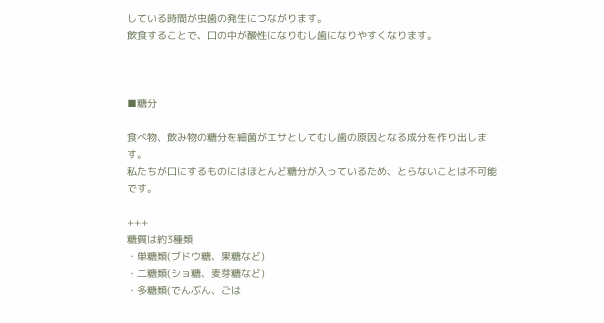している時間が虫歯の発生につながります。
飲食することで、口の中が酸性になりむし歯になりやすくなります。



■糖分

食べ物、飲み物の糖分を細菌がエサとしてむし歯の原因となる成分を作り出します。
私たちが口にするものにはほとんど糖分が入っているため、とらないことは不可能です。

+++
糖質は約3種類
・単糖類(ブドウ糖、果糖など)
・二糖類(ショ糖、麦芽糖など)
・多糖類(でんぶん、ごは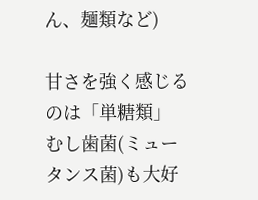ん、麺類など)

甘さを強く感じるのは「単糖類」
むし歯菌(ミュータンス菌)も大好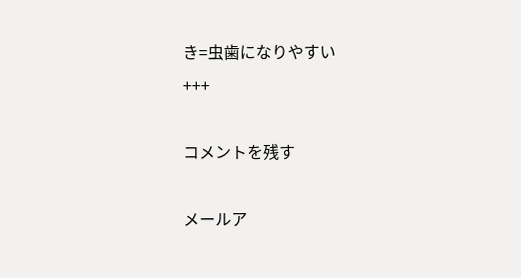き=虫歯になりやすい
+++

コメントを残す

メールア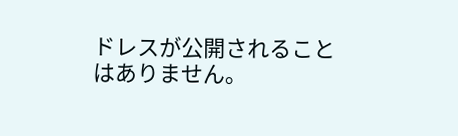ドレスが公開されることはありません。